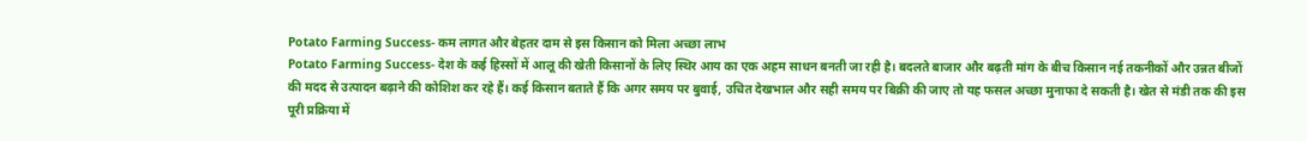Potato Farming Success- कम लागत और बेहतर दाम से इस किसान को मिला अच्छा लाभ
Potato Farming Success- देश के कई हिस्सों में आलू की खेती किसानों के लिए स्थिर आय का एक अहम साधन बनती जा रही है। बदलते बाजार और बढ़ती मांग के बीच किसान नई तकनीकों और उन्नत बीजों की मदद से उत्पादन बढ़ाने की कोशिश कर रहे हैं। कई किसान बताते हैं कि अगर समय पर बुवाई, उचित देखभाल और सही समय पर बिक्री की जाए तो यह फसल अच्छा मुनाफा दे सकती है। खेत से मंडी तक की इस पूरी प्रक्रिया में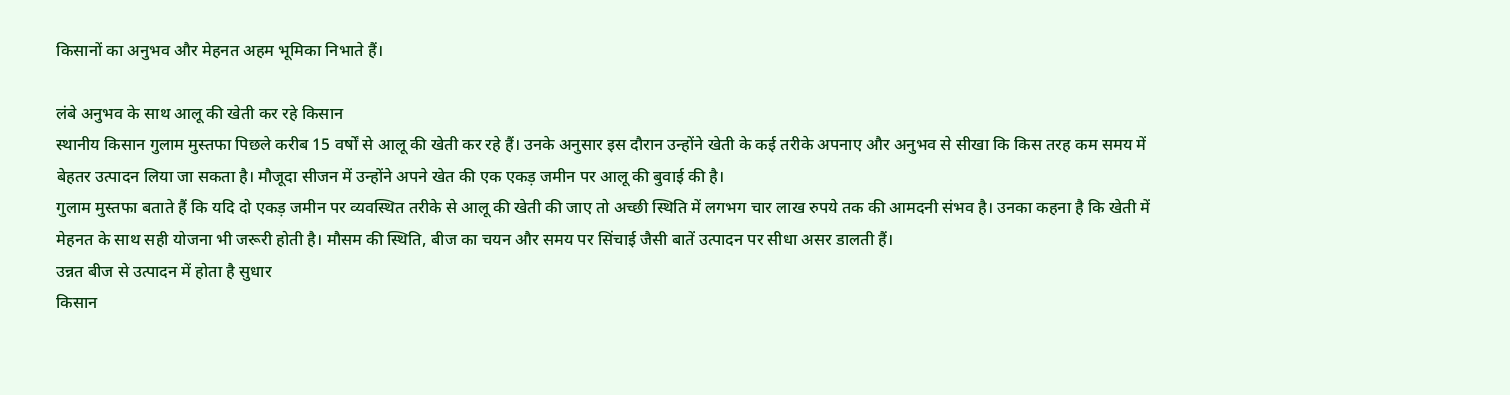किसानों का अनुभव और मेहनत अहम भूमिका निभाते हैं।

लंबे अनुभव के साथ आलू की खेती कर रहे किसान
स्थानीय किसान गुलाम मुस्तफा पिछले करीब 15 वर्षों से आलू की खेती कर रहे हैं। उनके अनुसार इस दौरान उन्होंने खेती के कई तरीके अपनाए और अनुभव से सीखा कि किस तरह कम समय में बेहतर उत्पादन लिया जा सकता है। मौजूदा सीजन में उन्होंने अपने खेत की एक एकड़ जमीन पर आलू की बुवाई की है।
गुलाम मुस्तफा बताते हैं कि यदि दो एकड़ जमीन पर व्यवस्थित तरीके से आलू की खेती की जाए तो अच्छी स्थिति में लगभग चार लाख रुपये तक की आमदनी संभव है। उनका कहना है कि खेती में मेहनत के साथ सही योजना भी जरूरी होती है। मौसम की स्थिति, बीज का चयन और समय पर सिंचाई जैसी बातें उत्पादन पर सीधा असर डालती हैं।
उन्नत बीज से उत्पादन में होता है सुधार
किसान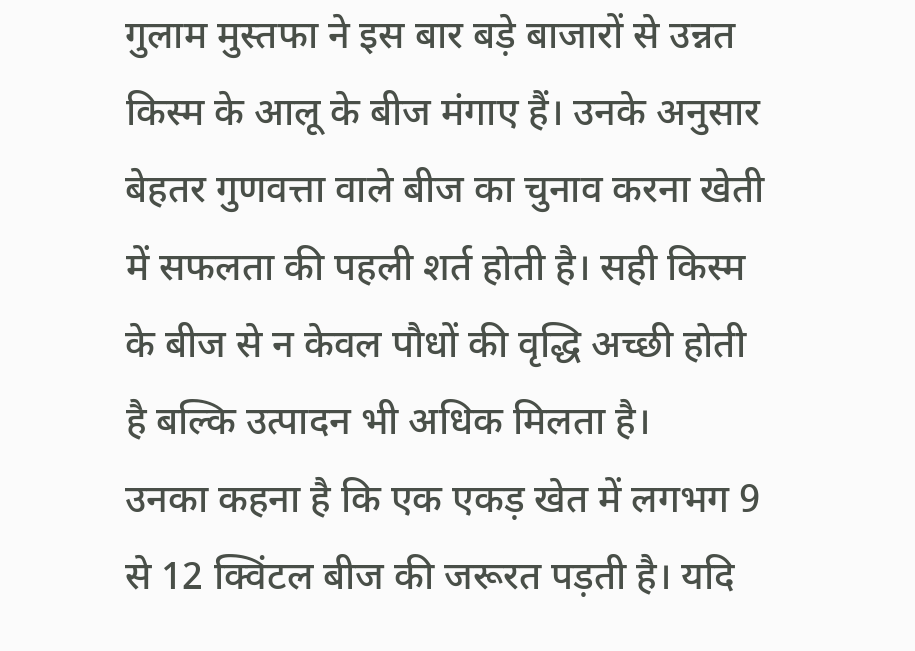गुलाम मुस्तफा ने इस बार बड़े बाजारों से उन्नत किस्म के आलू के बीज मंगाए हैं। उनके अनुसार बेहतर गुणवत्ता वाले बीज का चुनाव करना खेती में सफलता की पहली शर्त होती है। सही किस्म के बीज से न केवल पौधों की वृद्धि अच्छी होती है बल्कि उत्पादन भी अधिक मिलता है।
उनका कहना है कि एक एकड़ खेत में लगभग 9 से 12 क्विंटल बीज की जरूरत पड़ती है। यदि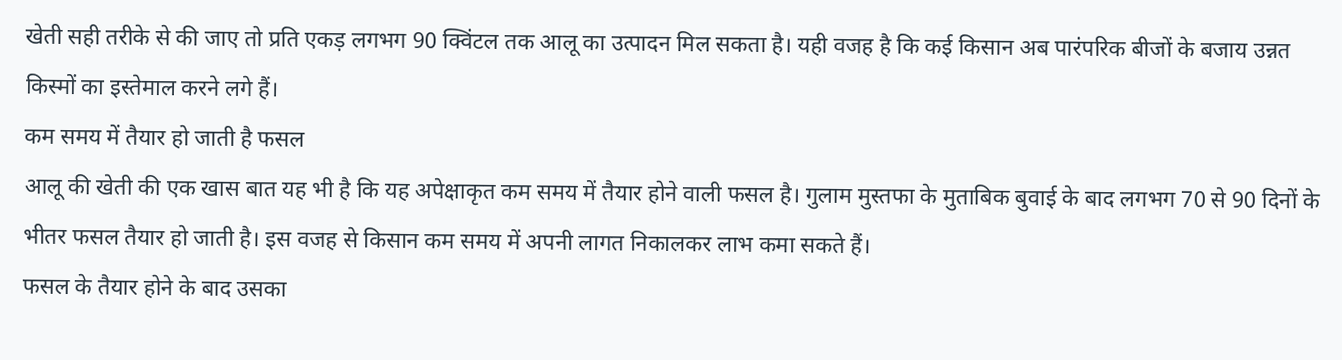खेती सही तरीके से की जाए तो प्रति एकड़ लगभग 90 क्विंटल तक आलू का उत्पादन मिल सकता है। यही वजह है कि कई किसान अब पारंपरिक बीजों के बजाय उन्नत किस्मों का इस्तेमाल करने लगे हैं।
कम समय में तैयार हो जाती है फसल
आलू की खेती की एक खास बात यह भी है कि यह अपेक्षाकृत कम समय में तैयार होने वाली फसल है। गुलाम मुस्तफा के मुताबिक बुवाई के बाद लगभग 70 से 90 दिनों के भीतर फसल तैयार हो जाती है। इस वजह से किसान कम समय में अपनी लागत निकालकर लाभ कमा सकते हैं।
फसल के तैयार होने के बाद उसका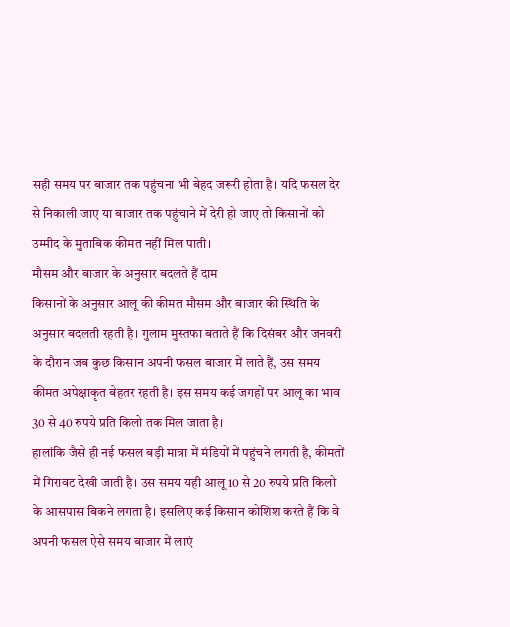सही समय पर बाजार तक पहुंचना भी बेहद जरूरी होता है। यदि फसल देर से निकाली जाए या बाजार तक पहुंचाने में देरी हो जाए तो किसानों को उम्मीद के मुताबिक कीमत नहीं मिल पाती।
मौसम और बाजार के अनुसार बदलते हैं दाम
किसानों के अनुसार आलू की कीमत मौसम और बाजार की स्थिति के अनुसार बदलती रहती है। गुलाम मुस्तफा बताते हैं कि दिसंबर और जनवरी के दौरान जब कुछ किसान अपनी फसल बाजार में लाते हैं, उस समय कीमत अपेक्षाकृत बेहतर रहती है। इस समय कई जगहों पर आलू का भाव 30 से 40 रुपये प्रति किलो तक मिल जाता है।
हालांकि जैसे ही नई फसल बड़ी मात्रा में मंडियों में पहुंचने लगती है, कीमतों में गिरावट देखी जाती है। उस समय यही आलू 10 से 20 रुपये प्रति किलो के आसपास बिकने लगता है। इसलिए कई किसान कोशिश करते हैं कि वे अपनी फसल ऐसे समय बाजार में लाएं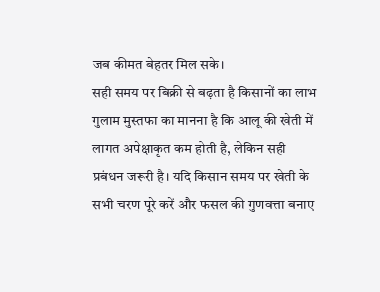जब कीमत बेहतर मिल सके।
सही समय पर बिक्री से बढ़ता है किसानों का लाभ
गुलाम मुस्तफा का मानना है कि आलू की खेती में लागत अपेक्षाकृत कम होती है, लेकिन सही प्रबंधन जरूरी है। यदि किसान समय पर खेती के सभी चरण पूरे करें और फसल की गुणवत्ता बनाए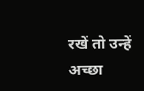रखें तो उन्हें अच्छा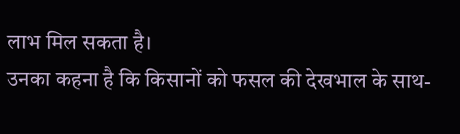लाभ मिल सकता है।
उनका कहना है कि किसानों को फसल की देखभाल के साथ-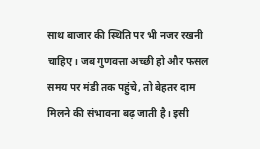साथ बाजार की स्थिति पर भी नजर रखनी चाहिए। जब गुणवत्ता अच्छी हो और फसल समय पर मंडी तक पहुंचे, तो बेहतर दाम मिलने की संभावना बढ़ जाती है। इसी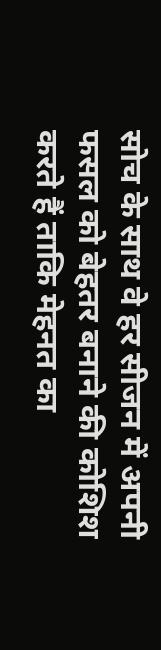सोच के साथ वे हर सीजन में अपनी फसल को बेहतर बनाने की कोशिश करते हैं ताकि मेहनत का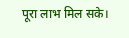पूरा लाभ मिल सके।